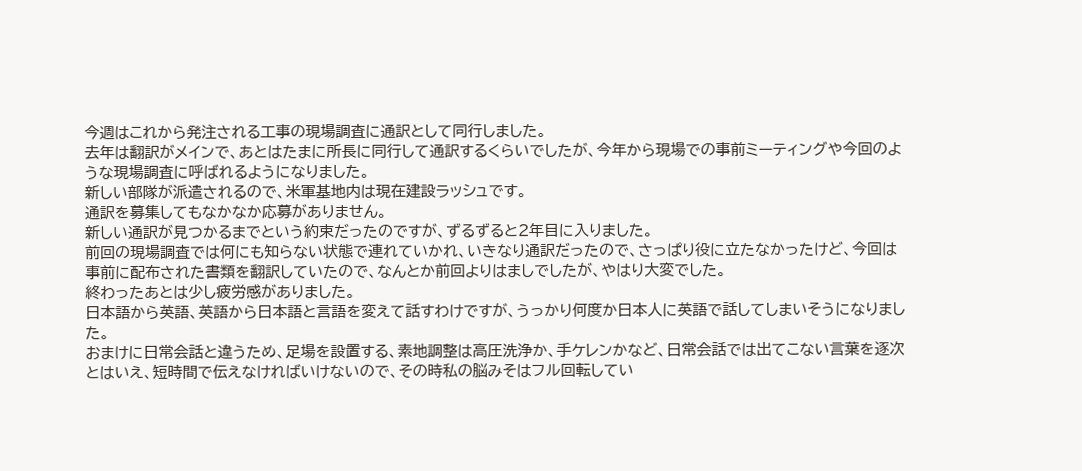今週はこれから発注される工事の現場調査に通訳として同行しました。
去年は翻訳がメインで、あとはたまに所長に同行して通訳するくらいでしたが、今年から現場での事前ミーティングや今回のような現場調査に呼ばれるようになりました。
新しい部隊が派遣されるので、米軍基地内は現在建設ラッシュです。
通訳を募集してもなかなか応募がありません。
新しい通訳が見つかるまでという約束だったのですが、ずるずると2年目に入りました。
前回の現場調査では何にも知らない状態で連れていかれ、いきなり通訳だったので、さっぱり役に立たなかったけど、今回は事前に配布された書類を翻訳していたので、なんとか前回よりはましでしたが、やはり大変でした。
終わったあとは少し疲労感がありました。
日本語から英語、英語から日本語と言語を変えて話すわけですが、うっかり何度か日本人に英語で話してしまいそうになりました。
おまけに日常会話と違うため、足場を設置する、素地調整は高圧洗浄か、手ケレンかなど、日常会話では出てこない言葉を逐次とはいえ、短時間で伝えなければいけないので、その時私の脳みそはフル回転してい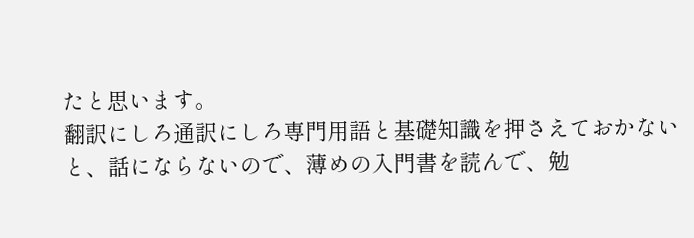たと思います。
翻訳にしろ通訳にしろ専門用語と基礎知識を押さえておかないと、話にならないので、薄めの入門書を読んで、勉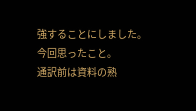強することにしました。
今回思ったこと。
通訳前は資料の熟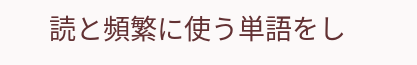読と頻繁に使う単語をし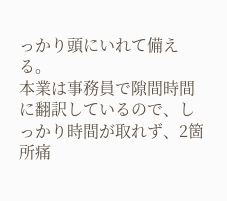っかり頭にいれて備える。
本業は事務員で隙間時間に翻訳しているので、しっかり時間が取れず、2箇所痛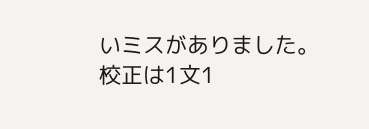いミスがありました。校正は1文1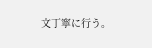文丁寧に行う。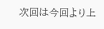次回は今回より上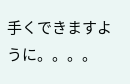手くできますように。。。。